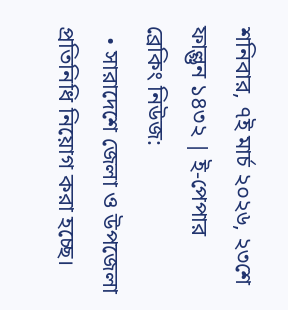শনিবার, ৭ই মার্চ ২০২৬, ২৩শে ফাল্গুন ১৪৩২ | ই-পেপার
ব্রেকিং নিউজ:
  • সারাদেশে জেলা ও উপজেলা প্রতিনিধি নিয়োগ করা হচ্ছে।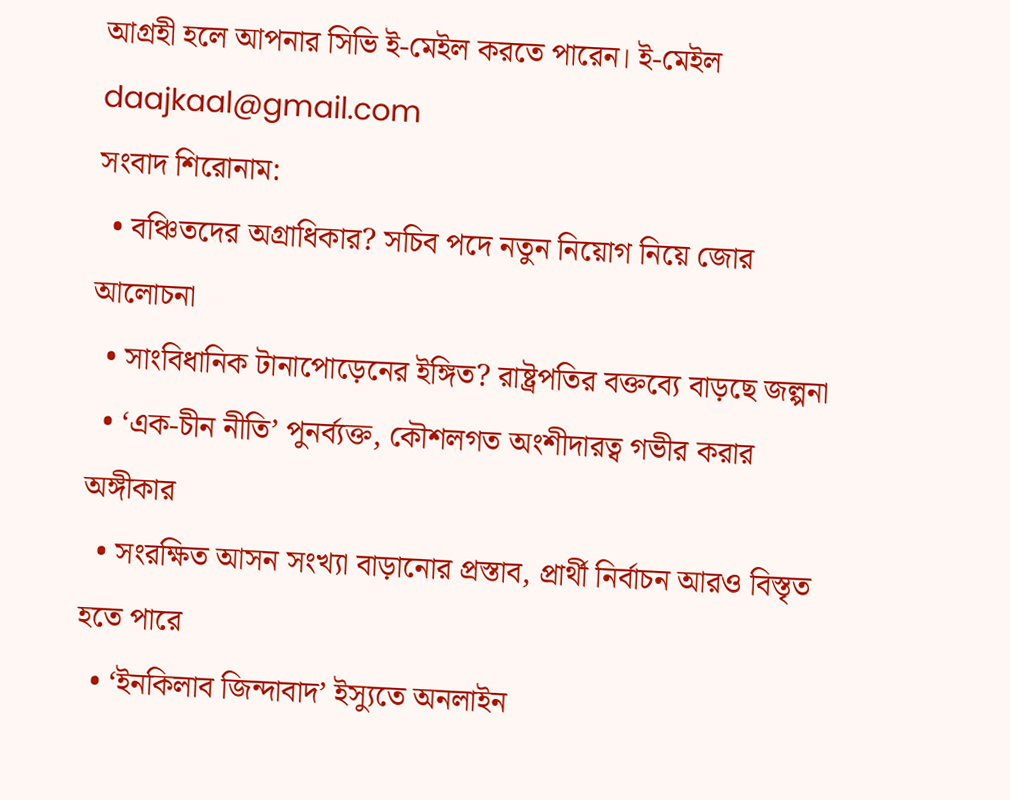আগ্রহী হলে আপনার সিভি ই-মেইল করতে পারেন। ই-মেইল daajkaal@gmail.com
সংবাদ শিরোনাম:
  • বঞ্চিতদের অগ্রাধিকার? সচিব পদে নতুন নিয়োগ নিয়ে জোর আলোচনা
  • সাংবিধানিক টানাপোড়েনের ইঙ্গিত? রাষ্ট্রপতির বক্তব্যে বাড়ছে জল্পনা
  • ‘এক-চীন নীতি’ পুনর্ব্যক্ত, কৌশলগত অংশীদারত্ব গভীর করার অঙ্গীকার
  • সংরক্ষিত আসন সংখ্যা বাড়ানোর প্রস্তাব, প্রার্থী নির্বাচন আরও বিস্তৃত হতে পারে
  • ‘ইনকিলাব জিন্দাবাদ’ ইস্যুতে অনলাইন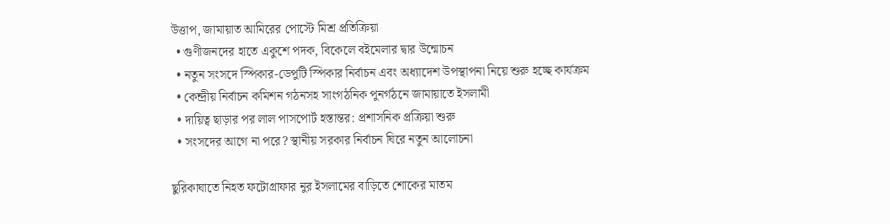উত্তাপ, জামায়াত আমিরের পোস্টে মিশ্র প্রতিক্রিয়া
  • গুণীজনদের হাতে একুশে পদক, বিকেলে বইমেলার দ্বার উন্মোচন
  • নতুন সংসদে স্পিকার-ডেপুটি স্পিকার নির্বাচন এবং অধ্যাদেশ উপস্থাপনা নিয়ে শুরু হচ্ছে কার্যক্রম
  • কেন্দ্রীয় নির্বাচন কমিশন গঠনসহ সাংগঠনিক পুনর্গঠনে জামায়াতে ইসলামী
  • দায়িত্ব ছাড়ার পর লাল পাসপোর্ট হস্তান্তর: প্রশাসনিক প্রক্রিয়া শুরু
  • সংসদের আগে না পরে? স্থানীয় সরকার নির্বাচন ঘিরে নতুন আলোচনা

ছুরিকাঘাতে নিহত ফটোগ্রাফার নুর ইসলামের বাড়িতে শোকের মাতম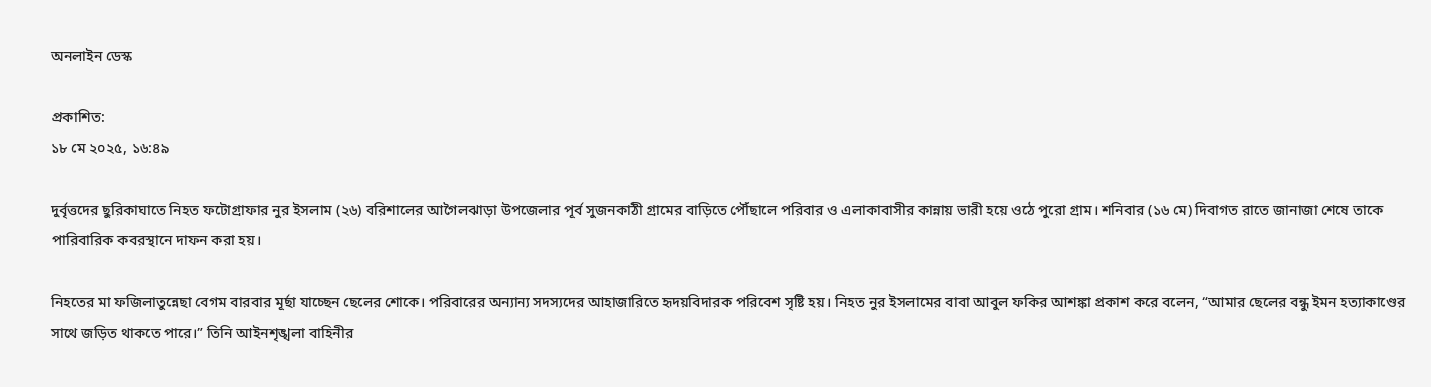অনলাইন ডেস্ক

প্রকাশিত:
১৮ মে ২০২৫, ১৬:৪৯

দুর্বৃত্তদের ছুরিকাঘাতে নিহত ফটোগ্রাফার নুর ইসলাম (২৬) বরিশালের আগৈলঝাড়া উপজেলার পূর্ব সুজনকাঠী গ্রামের বাড়িতে পৌঁছালে পরিবার ও এলাকাবাসীর কান্নায় ভারী হয়ে ওঠে পুরো গ্রাম। শনিবার (১৬ মে) দিবাগত রাতে জানাজা শেষে তাকে পারিবারিক কবরস্থানে দাফন করা হয়।

নিহতের মা ফজিলাতুন্নেছা বেগম বারবার মূর্ছা যাচ্ছেন ছেলের শোকে। পরিবারের অন্যান্য সদস্যদের আহাজারিতে হৃদয়বিদারক পরিবেশ সৃষ্টি হয়। নিহত নুর ইসলামের বাবা আবুল ফকির আশঙ্কা প্রকাশ করে বলেন, “আমার ছেলের বন্ধু ইমন হত্যাকাণ্ডের সাথে জড়িত থাকতে পারে।” তিনি আইনশৃঙ্খলা বাহিনীর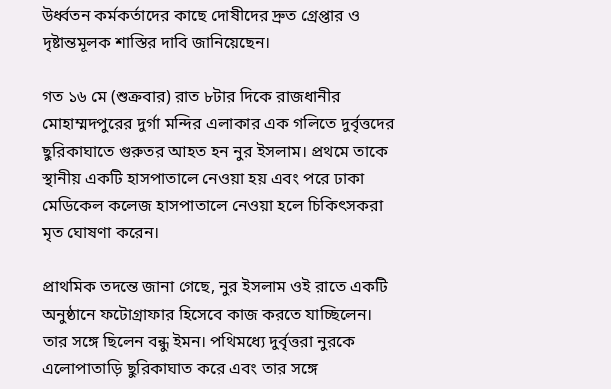উর্ধ্বতন কর্মকর্তাদের কাছে দোষীদের দ্রুত গ্রেপ্তার ও দৃষ্টান্তমূলক শাস্তির দাবি জানিয়েছেন।

গত ১৬ মে (শুক্রবার) রাত ৮টার দিকে রাজধানীর মোহাম্মদপুরের দুর্গা মন্দির এলাকার এক গলিতে দুর্বৃত্তদের ছুরিকাঘাতে গুরুতর আহত হন নুর ইসলাম। প্রথমে তাকে স্থানীয় একটি হাসপাতালে নেওয়া হয় এবং পরে ঢাকা মেডিকেল কলেজ হাসপাতালে নেওয়া হলে চিকিৎসকরা মৃত ঘোষণা করেন।

প্রাথমিক তদন্তে জানা গেছে, নুর ইসলাম ওই রাতে একটি অনুষ্ঠানে ফটোগ্রাফার হিসেবে কাজ করতে যাচ্ছিলেন। তার সঙ্গে ছিলেন বন্ধু ইমন। পথিমধ্যে দুর্বৃত্তরা নুরকে এলোপাতাড়ি ছুরিকাঘাত করে এবং তার সঙ্গে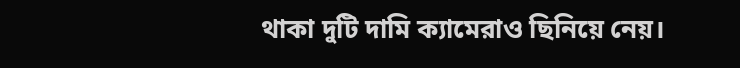থাকা দুটি দামি ক্যামেরাও ছিনিয়ে নেয়।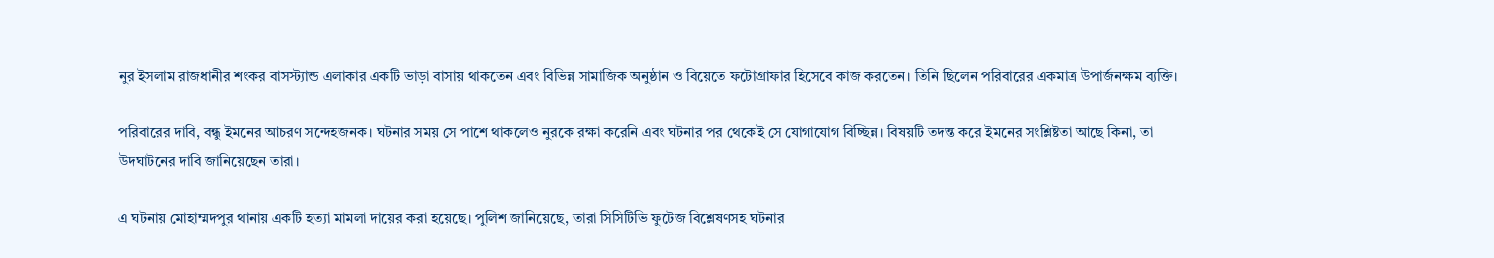নুর ইসলাম রাজধানীর শংকর বাসস্ট্যান্ড এলাকার একটি ভাড়া বাসায় থাকতেন এবং বিভিন্ন সামাজিক অনুষ্ঠান ও বিয়েতে ফটোগ্রাফার হিসেবে কাজ করতেন। তিনি ছিলেন পরিবারের একমাত্র উপার্জনক্ষম ব্যক্তি।

পরিবারের দাবি, বন্ধু ইমনের আচরণ সন্দেহজনক। ঘটনার সময় সে পাশে থাকলেও নুরকে রক্ষা করেনি এবং ঘটনার পর থেকেই সে যোগাযোগ বিচ্ছিন্ন। বিষয়টি তদন্ত করে ইমনের সংশ্লিষ্টতা আছে কিনা, তা উদঘাটনের দাবি জানিয়েছেন তারা।

এ ঘটনায় মোহাম্মদপুর থানায় একটি হত্যা মামলা দায়ের করা হয়েছে। পুলিশ জানিয়েছে, তারা সিসিটিভি ফুটেজ বিশ্লেষণসহ ঘটনার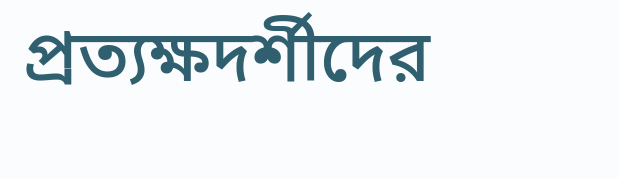প্রত্যক্ষদর্শীদের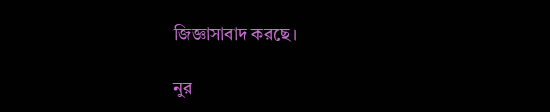জিজ্ঞাসাবাদ করছে।

নুর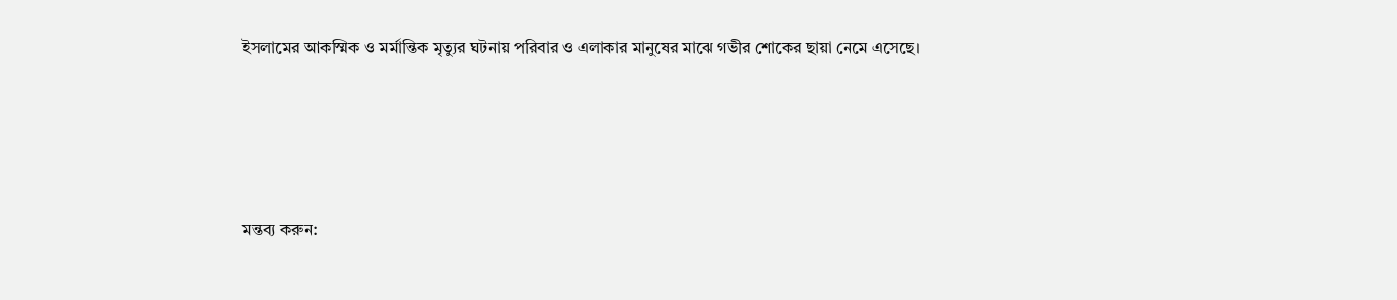ইসলামের আকস্মিক ও মর্মান্তিক মৃত্যুর ঘটনায় পরিবার ও এলাকার মানুষের মাঝে গভীর শোকের ছায়া নেমে এসেছে।




মন্তব্য করুন: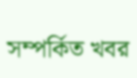সম্পর্কিত খবর